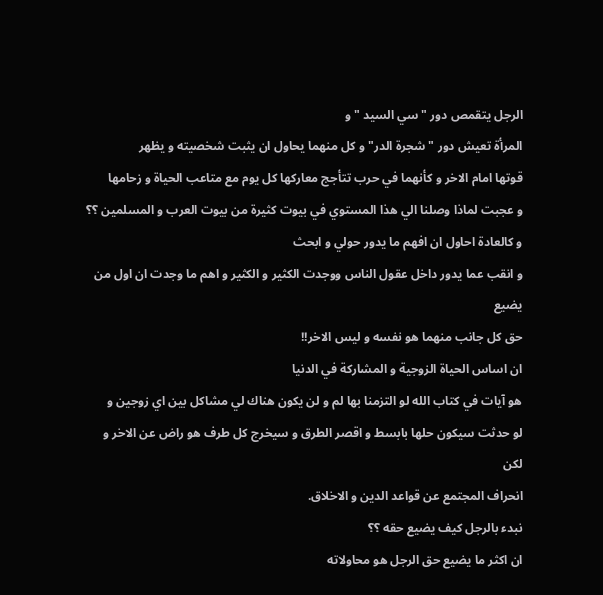الرجل يتقمص دور " سي السيد " و
المرأة تعيش دور " شجرة الدر" و كل منهما يحاول ان يثبت شخصيته و يظهر
قوتها امام الاخر و كأنهما في حرب تتأجج معاركها كل يوم مع متاعب الحياة و زحامها
و عجبت لماذا وصلنا الي هذا المستوي في بيوت كثيرة من بيوت العرب و المسلمين ؟؟
و كالعادة احاول ان افهم ما يدور حولي و ابحث
و انقب عما يدور داخل عقول الناس ووجدت الكثير و الكثير و اهم ما وجدت ان اول من يضيع
حق كل جانب منهما هو نفسه و ليس الاخر!!
ان اساس الحياة الزوجية و المشاركة في الدنيا
هو آيات في كتاب الله لو التزمنا بها لم و لن يكون هناك لي مشاكل بين اي زوجين و
لو حدثت سيكون حلها بابسط و اقصر الطرق و سيخرج كل طرف هو راض عن الاخر و لكن
انحراف المجتمع عن قواعد الدين و الاخلاق.
نبدء بالرجل كيف يضيع حقه ؟؟
ان اكثر ما يضيع حق الرجل هو محاولاته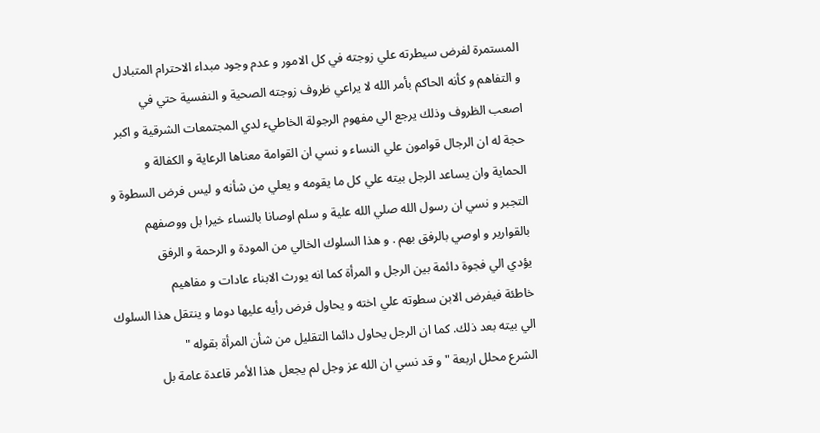المستمرة لفرض سيطرته علي زوجته في كل الامور و عدم وجود مبداء الاحترام المتبادل
و التفاهم و كأنه الحاكم بأمر الله لا يراعي ظروف زوجته الصحية و النفسية حتي في
اصعب الظروف وذلك يرجع الي مفهوم الرجولة الخاطيء لدي المجتمعات الشرقية و اكبر
حجة له ان الرجال قوامون علي النساء و نسي ان القوامة معناها الرعاية و الكفالة و
الحماية وان يساعد الرجل بيته علي كل ما يقومه و يعلي من شأنه و ليس فرض السطوة و
التجبر و نسي ان رسول الله صلي الله علية و سلم اوصانا بالنساء خيرا بل ووصفهم
بالقوارير و اوصي بالرفق بهم . و هذا السلوك الخالي من المودة و الرحمة و الرفق
يؤدي الي فجوة دائمة بين الرجل و المرأة كما انه يورث الابناء عادات و مفاهيم
خاطئة فيفرض الابن سطوته علي اخته و يحاول فرض رأيه عليها دوما و ينتقل هذا السلوك
الي بيته بعد ذلك. كما ان الرجل يحاول دائما التقليل من شأن المرأة بقوله "
الشرع محلل اربعة " و قد نسي ان الله عز وجل لم يجعل هذا الأمر قاعدة عامة بل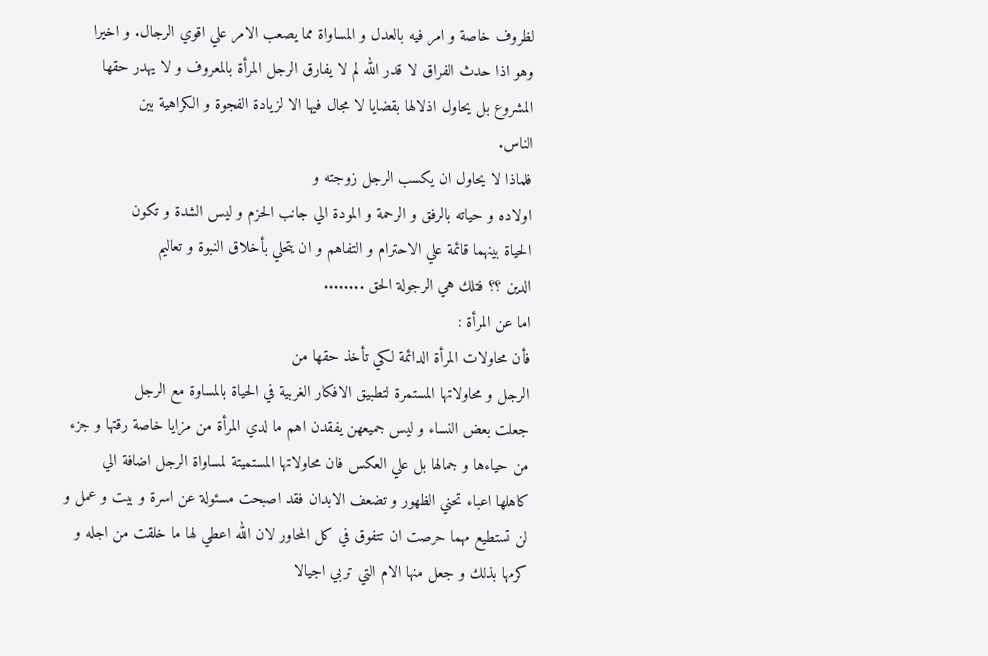لظروف خاصة و امر فيه بالعدل و المساواة مما يصعب الامر علي اقوي الرجال. و اخيرا
وهو اذا حدث الفراق لا قدر الله لم لا يفارق الرجل المرأة بالمعروف و لا يهدر حقها
المشروع بل يحاول اذلالها بقضايا لا مجال فيها الا لزيادة الفجوة و الكراهية بين
الناس.
فلماذا لا يحاول ان يكسب الرجل زوجته و
اولاده و حياته بالرفق و الرحمة و المودة الي جانب الحزم و ليس الشدة و تكون
الحياة بينهما قائمة علي الاحترام و التفاهم و ان يتحلي بأخلاق النبوة و تعاليم
الدين ؟؟ فتلك هي الرجولة الحق ........
اما عن المرأة :
فأن محاولات المرأة الدائمة لكي تأخذ حقها من
الرجل و محاولاتها المستمرة لتطبيق الافكار الغربية في الحياة بالمساوة مع الرجل
جعلت بعض النساء و ليس جميعهن يفقدن اهم ما لدي المرأة من مزايا خاصة رقتها و جزء
من حياءها و جمالها بل علي العكس فان محاولاتها المستميتة لمساواة الرجل اضافة الي
كاهلها اعباء تحني الظهور و تضعف الابدان فقد اصبحت مسئولة عن اسرة و بيت و عمل و
لن تستطيع مهما حرصت ان تتفوق في كل المحاور لان الله اعطي لها ما خلقت من اجله و
كرمها بذلك و جعل منها الام التي تربي اجيالا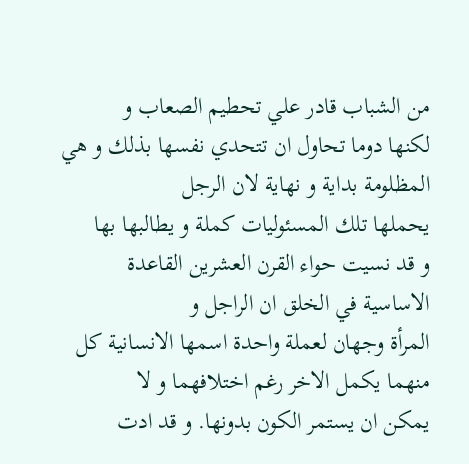من الشباب قادر علي تحطيم الصعاب و
لكنها دوما تحاول ان تتحدي نفسها بذلك و هي المظلومة بداية و نهاية لان الرجل
يحملها تلك المسئوليات كملة و يطالبها بها
و قد نسيت حواء القرن العشرين القاعدة الاساسية في الخلق ان الراجل و
المرأة وجهان لعملة واحدة اسمها الانسانية كل منهما يكمل الاخر رغم اختلافهما و لا
يمكن ان يستمر الكون بدونها. و قد ادت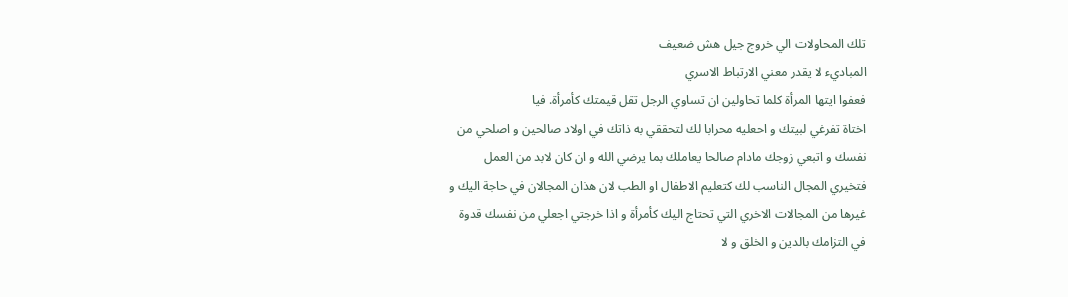تلك المحاولات الي خروج جيل هش ضعيف
المباديء لا يقدر معني الارتباط الاسري
فعفوا ايتها المرأة كلما تحاولين ان تساوي الرجل تقل قيمتك كأمرأة. فيا
اختاة تفرغي لبيتك و احعليه محرابا لك لتحققي به ذاتك في اولاد صالحين و اصلحي من
نفسك و اتبعي زوجك مادام صالحا يعاملك بما يرضي الله و ان كان لابد من العمل
فتخيري المجال الناسب لك كتعليم الاطفال او الطب لان هذان المجالان في حاجة اليك و
غيرها من المجالات الاخري التي تحتاج اليك كأمرأة و اذا خرجتي اجعلي من نفسك قدوة
في التزامك بالدين و الخلق و لا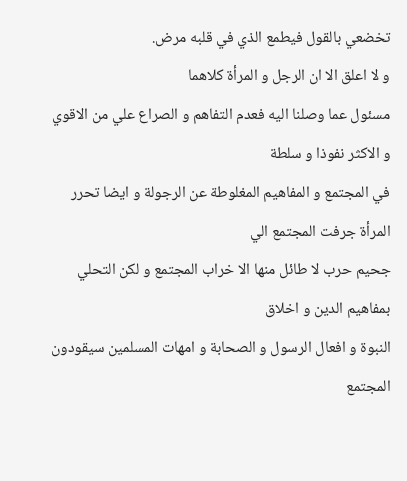تخضعي بالقول فيطمع الذي في قلبه مرض.
و لا اعلق الا ان الرجل و المرأة كلاهما
مسئول عما وصلنا اليه فعدم التفاهم و الصراع علي من الاقوي و الاكثر نفوذا و سلطة
في المجتمع و المفاهيم المغلوطة عن الرجولة و ايضا تحرر المرأة جرفت المجتمع الي
جحيم حرب لا طائل منها الا خراب المجتمع و لكن التحلي بمفاهيم الدين و اخلاق
النبوة و افعال الرسول و الصحابة و امهات المسلمين سيقودون المجتمع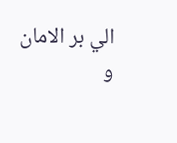الي بر الامان
و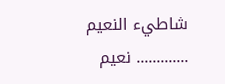شاطيء النعيم ............. نعيم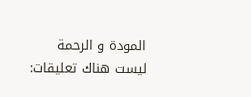المودة و الرحمة
ليست هناك تعليقات: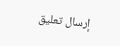إرسال تعليق